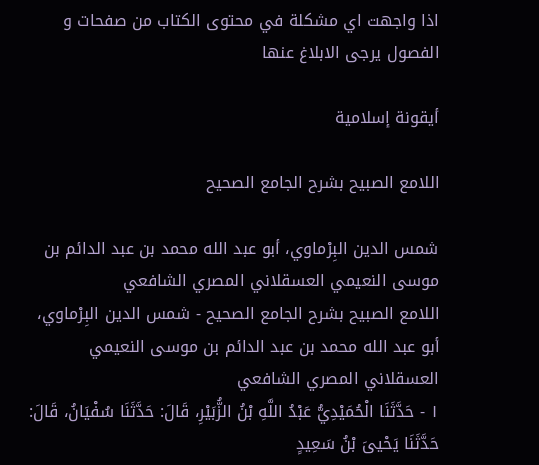اذا واجهت اي مشكلة في محتوى الكتاب من صفحات و الفصول يرجى الابلاغ عنها

أيقونة إسلامية

اللامع الصبيح بشرح الجامع الصحيح

شمس الدين البِرْماوي، أبو عبد الله محمد بن عبد الدائم بن موسى النعيمي العسقلاني المصري الشافعي
اللامع الصبيح بشرح الجامع الصحيح - شمس الدين البِرْماوي، أبو عبد الله محمد بن عبد الدائم بن موسى النعيمي العسقلاني المصري الشافعي
١ - حَدَّثَنَا الْحُمَيْدِيُّ عَبْدُ اللَّهِ بْنُ الزُّبَيْرِ، قَالَ: حَدَّثَنَا سُفْيَانُ، قَالَ: حَدَّثَنَا يَحْيىَ بْنُ سَعِيدٍ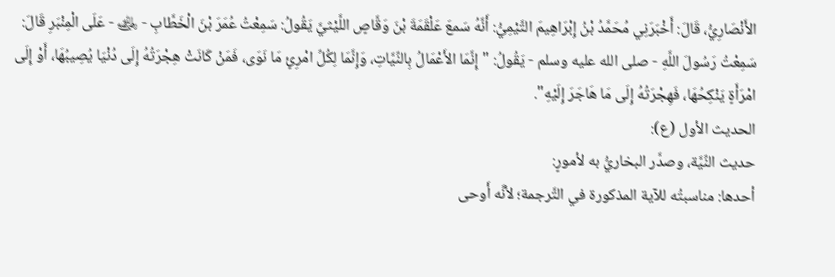الأَنْصَارِيُّ، قَالَ: أَخْبَرَنِي مُحَمَّدُ بْنُ إِبْرَاهِيمَ التَّيْمِيُّ: أَنَّهُ سَمعَ عَلْقَمَةَ بْنَ وَقَّاصٍ اللَّيْثيَّ يَقُولُ: سَمِعْتُ عُمَرَ بْنَ الْخَطَّابِ - ﵁ - عَلَى الْمِنْبَرِ قَالَ: سَمِعْتُ رَسُولَ اللَّهِ - صلى الله عليه وسلم - يَقُولُ: "إِنَّمَا الأَعْمَالُ بِالنِّيَّاتِ، وَإِنَّمَا لِكُلِّ امْرِئٍ مَا نَوَى، فَمَنْ كَانَتْ هِجْرَتُهُ إِلَى دُنْيَا يُصِيبُهَا، أَوْ إِلَى امْرَأَةٍ يَنْكِحُهَا، فَهِجْرَتُهُ إِلَى مَا هَاجَرَ إِلَيْهِ".
الحديث الأول (ع):
حديث النِّيَّة، وصدَّر البخاريُّ به لأمورٍ:
أحدها: مناسبتُه للآية المذكورة في التَّرجمة؛ لأنَّه أَوحى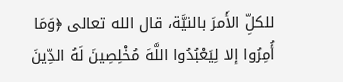للكلِّ الأَمرَ بالنيَّة، قال الله تعالى ﴿وَمَا أُمِرُوا إلا لِيَعْبُدُوا اللَّهَ مُخْلِصِينَ لَهُ الدِّينَ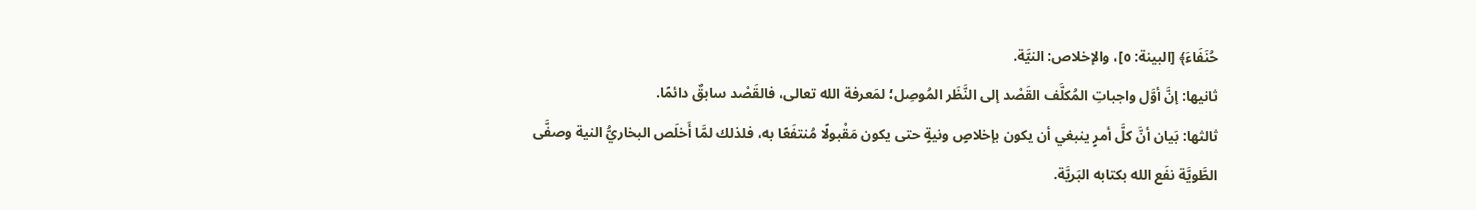حُنَفَاءَ﴾ [البينة: ٥]، والإخلاص: النيَّة.
ثانيها: إنَّ أوَّل واجباتِ المُكلَّف القَصْد إلى النَّظَر المُوصِل؛ لمَعرفة الله تعالى، فالقَصْد سابقٌ دائمًا.
ثالثها: بَيان أنَّ كلَّ أمرٍ ينبغي أن يكون بإخلاصٍ ونيةٍ حتى يكون مَقْبولًا مُنتفَعًا به، فلذلك لمَّا أَخلَص البخاريُّ النية وصفَّى الطَّويَّة نفَع الله بكتابه البَريَّة.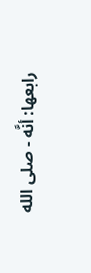رابعها: أنَّه - صلى الله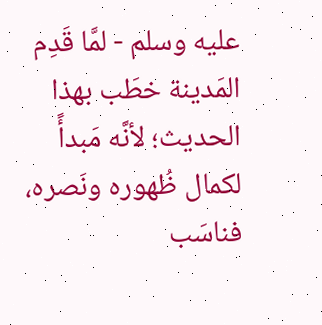عليه وسلم - لمَّا قَدِم المَدينة خطَب بهذا الحديث؛ لأنَّه مَبدأً لكمال ظُهوره ونَصره، فناسَب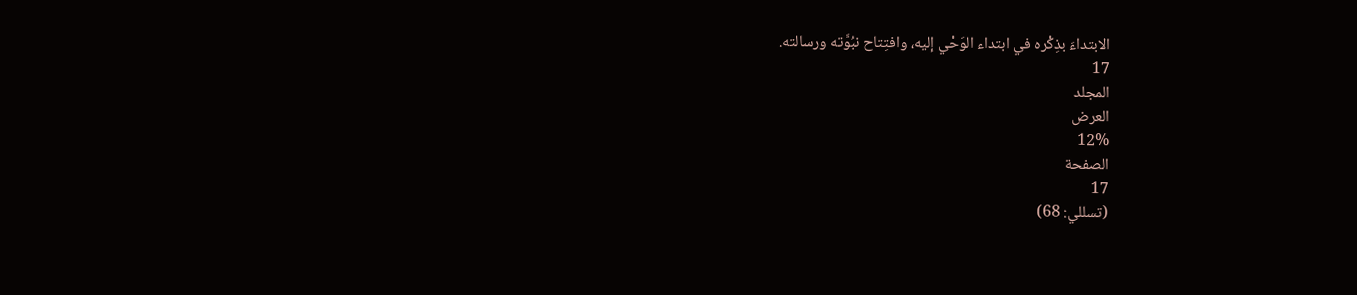الابتداءَ بذِكْره في ابتداء الوَحْي إليه، وافتِتاح نبُوَّته ورسالته.
17
المجلد
العرض
12%
الصفحة
17
(تسللي: 68)